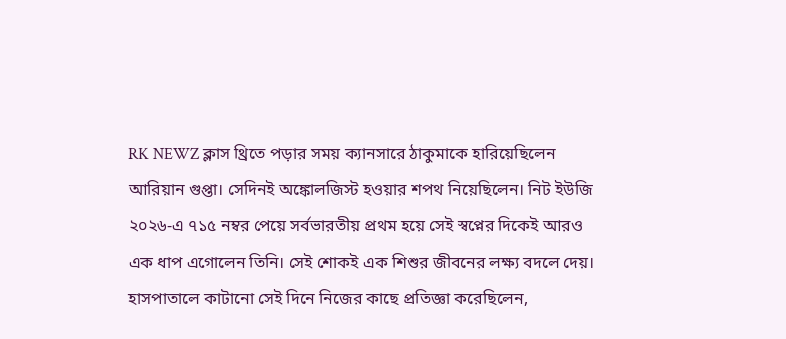RK NEWZ ক্লাস থ্রিতে পড়ার সময় ক্যানসারে ঠাকুমাকে হারিয়েছিলেন আরিয়ান গুপ্তা। সেদিনই অঙ্কোলজিস্ট হওয়ার শপথ নিয়েছিলেন। নিট ইউজি ২০২৬-এ ৭১৫ নম্বর পেয়ে সর্বভারতীয় প্রথম হয়ে সেই স্বপ্নের দিকেই আরও এক ধাপ এগোলেন তিনি। সেই শোকই এক শিশুর জীবনের লক্ষ্য বদলে দেয়। হাসপাতালে কাটানো সেই দিনে নিজের কাছে প্রতিজ্ঞা করেছিলেন,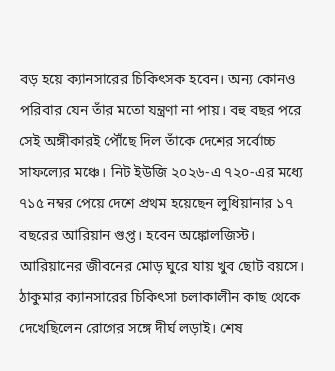বড় হয়ে ক্যানসারের চিকিৎসক হবেন। অন্য কোনও পরিবার যেন তাঁর মতো যন্ত্রণা না পায়। বহু বছর পরে সেই অঙ্গীকারই পৌঁছে দিল তাঁকে দেশের সর্বোচ্চ সাফল্যের মঞ্চে। নিট ইউজি ২০২৬-এ ৭২০-এর মধ্যে ৭১৫ নম্বর পেয়ে দেশে প্রথম হয়েছেন লুধিয়ানার ১৭ বছরের আরিয়ান গুপ্ত। হবেন অঙ্কোলজিস্ট। আরিয়ানের জীবনের মোড় ঘুরে যায় খুব ছোট বয়সে। ঠাকুমার ক্যানসারের চিকিৎসা চলাকালীন কাছ থেকে দেখেছিলেন রোগের সঙ্গে দীর্ঘ লড়াই। শেষ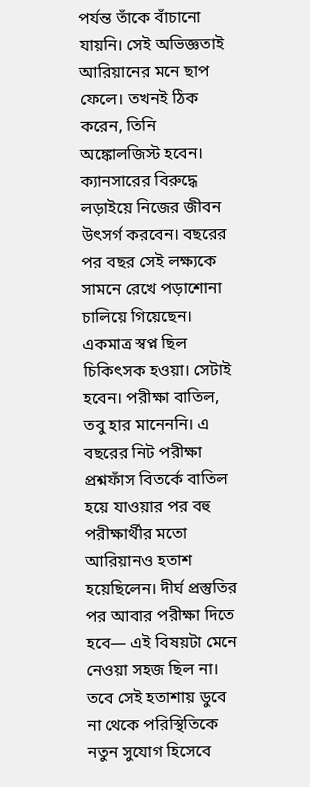পর্যন্ত তাঁকে বাঁচানো যায়নি। সেই অভিজ্ঞতাই আরিয়ানের মনে ছাপ ফেলে। তখনই ঠিক করেন, তিনি অঙ্কোলজিস্ট হবেন। ক্যানসারের বিরুদ্ধে লড়াইয়ে নিজের জীবন উৎসর্গ করবেন। বছরের পর বছর সেই লক্ষ্যকে সামনে রেখে পড়াশোনা চালিয়ে গিয়েছেন। একমাত্র স্বপ্ন ছিল চিকিৎসক হওয়া। সেটাই হবেন। পরীক্ষা বাতিল, তবু হার মানেননি। এ বছরের নিট পরীক্ষা প্রশ্নফাঁস বিতর্কে বাতিল হয়ে যাওয়ার পর বহু পরীক্ষার্থীর মতো আরিয়ানও হতাশ হয়েছিলেন। দীর্ঘ প্রস্তুতির পর আবার পরীক্ষা দিতে হবে— এই বিষয়টা মেনে নেওয়া সহজ ছিল না। তবে সেই হতাশায় ডুবে না থেকে পরিস্থিতিকে নতুন সুযোগ হিসেবে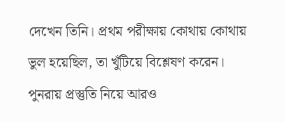দেখেন তিনি। প্রথম পরীক্ষায় কোথায় কোথায় ভুল হয়েছিল, তা খুঁটিয়ে বিশ্লেষণ করেন। পুনরায় প্রস্তুতি নিয়ে আরও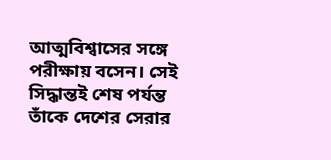আত্মবিশ্বাসের সঙ্গে পরীক্ষায় বসেন। সেই সিদ্ধান্তই শেষ পর্যন্ত তাঁকে দেশের সেরার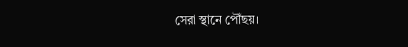সেরা স্থানে পৌঁছয়।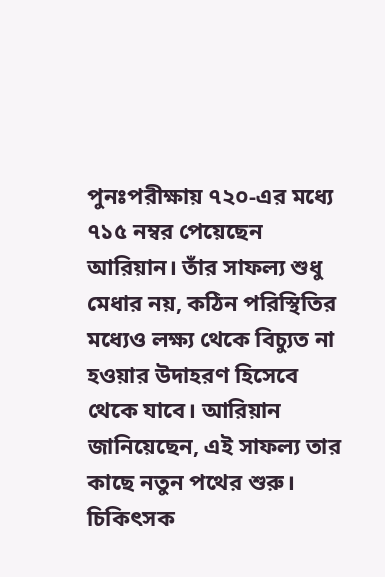পুনঃপরীক্ষায় ৭২০-এর মধ্যে ৭১৫ নম্বর পেয়েছেন আরিয়ান। তাঁর সাফল্য শুধু মেধার নয়, কঠিন পরিস্থিতির মধ্যেও লক্ষ্য থেকে বিচ্যুত না হওয়ার উদাহরণ হিসেবে থেকে যাবে। আরিয়ান জানিয়েছেন, এই সাফল্য তার কাছে নতুন পথের শুরু। চিকিৎসক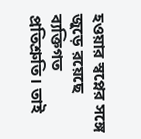হওয়ার স্বপ্নের সঙ্গে জুড়ে রয়েছে ব্যক্তিগত প্রতিশ্রুতি। তাই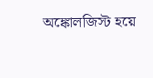অঙ্কোলজিস্ট হয়ে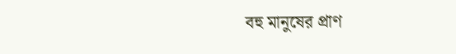বহু মানুষের প্রাণ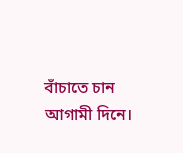বাঁচাতে চান আগামী দিনে।